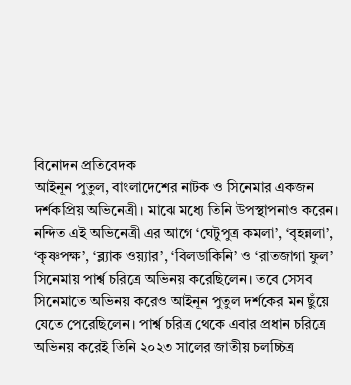বিনোদন প্রতিবেদক
আইনূন পুতুল, বাংলাদেশের নাটক ও সিনেমার একজন দর্শকপ্রিয় অভিনেত্রী। মাঝে মধ্যে তিনি উপস্থাপনাও করেন। নন্দিত এই অভিনেত্রী এর আগে ‘ঘেটুপুত্র কমলা’, ‘বৃহন্নলা’, ‘কৃষ্ণপক্ষ’, ‘ব্ল্যাক ওয়্যার’, ‘বিলডাকিনি’ ও ‘রাতজাগা ফুল’ সিনেমায় পার্শ্ব চরিত্রে অভিনয় করেছিলেন। তবে সেসব সিনেমাতে অভিনয় করেও আইনূন পুতুল দর্শকের মন ছুঁয়ে যেতে পেরেছিলেন। পার্শ্ব চরিত্র থেকে এবার প্রধান চরিত্রে অভিনয় করেই তিনি ২০২৩ সালের জাতীয় চলচ্চিত্র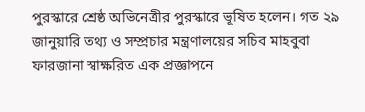পুরস্কারে শ্রেষ্ঠ অভিনেত্রীর পুরস্কারে ভূষিত হলেন। গত ২৯ জানুয়ারি তথ্য ও সম্প্রচার মন্ত্রণালয়ের সচিব মাহবুবা ফারজানা স্বাক্ষরিত এক প্রজ্ঞাপনে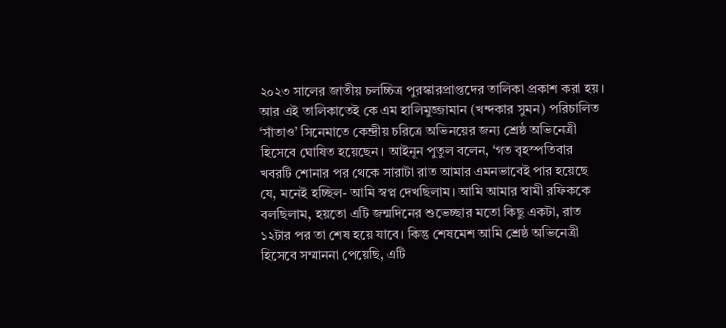২০২৩ সালের জাতীয় চলচ্চিত্র পুরস্কারপ্রাপ্তদের তালিকা প্রকাশ করা হয়। আর এই তালিকাতেই কে এম হালিমুজ্জামান (খন্দকার সুমন) পরিচালিত ‘সাঁতাও’ সিনেমাতে কেন্দ্রীয় চরিত্রে অভিনয়ের জন্য শ্রেষ্ঠ অভিনেত্রী হিসেবে ঘোষিত হয়েছেন। আইনূন পুতুল বলেন, ‘গত বৃহস্পতিবার খবরটি শোনার পর থেকে সারাটা রাত আমার এমনভাবেই পার হয়েছে যে, মনেই হচ্ছিল- আমি স্বপ্ন দেখছিলাম। আমি আমার স্বামী রফিককে বলছিলাম, হয়তো এটি জন্মদিনের শুভেচ্ছার মতো কিছু একটা, রাত ১২টার পর তা শেষ হয়ে যাবে। কিন্তু শেষমেশ আমি শ্রেষ্ঠ অভিনেত্রী হিসেবে সম্মাননা পেয়েছি, এটি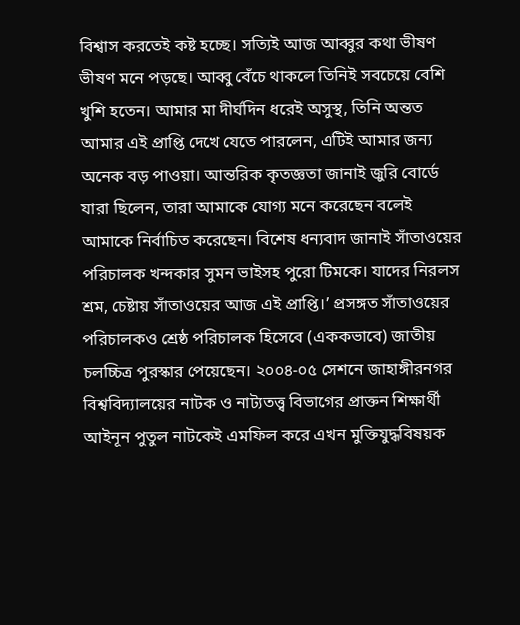বিশ্বাস করতেই কষ্ট হচ্ছে। সত্যিই আজ আব্বুর কথা ভীষণ ভীষণ মনে পড়ছে। আব্বু বেঁচে থাকলে তিনিই সবচেয়ে বেশি খুশি হতেন। আমার মা দীর্ঘদিন ধরেই অসুস্থ, তিনি অন্তত আমার এই প্রাপ্তি দেখে যেতে পারলেন, এটিই আমার জন্য অনেক বড় পাওয়া। আন্তরিক কৃতজ্ঞতা জানাই জুরি বোর্ডে যারা ছিলেন, তারা আমাকে যোগ্য মনে করেছেন বলেই আমাকে নির্বাচিত করেছেন। বিশেষ ধন্যবাদ জানাই সাঁতাওয়ের পরিচালক খন্দকার সুমন ভাইসহ পুরো টিমকে। যাদের নিরলস শ্রম, চেষ্টায় সাঁতাওয়ের আজ এই প্রাপ্তি।’ প্রসঙ্গত সাঁতাওয়ের পরিচালকও শ্রেষ্ঠ পরিচালক হিসেবে (এককভাবে) জাতীয় চলচ্চিত্র পুরস্কার পেয়েছেন। ২০০৪-০৫ সেশনে জাহাঙ্গীরনগর বিশ্ববিদ্যালয়ের নাটক ও নাট্যতত্ত্ব বিভাগের প্রাক্তন শিক্ষার্থী আইনূন পুতুল নাটকেই এমফিল করে এখন মুক্তিযুদ্ধবিষয়ক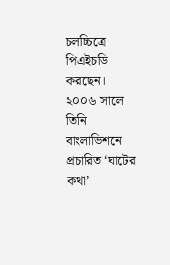চলচ্চিত্রে পিএইচডি করছেন। ২০০৬ সালে তিনি বাংলাভিশনে প্রচারিত ‘ঘাটের কথা’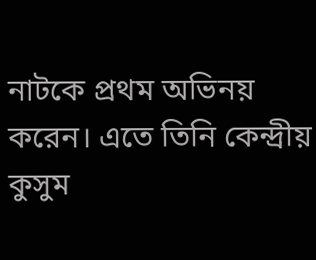নাটকে প্রথম অভিনয় করেন। এতে তিনি কেন্দ্রীয় কুসুম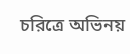চরিত্রে অভিনয়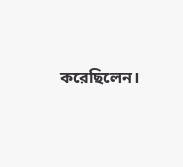করেছিলেন।